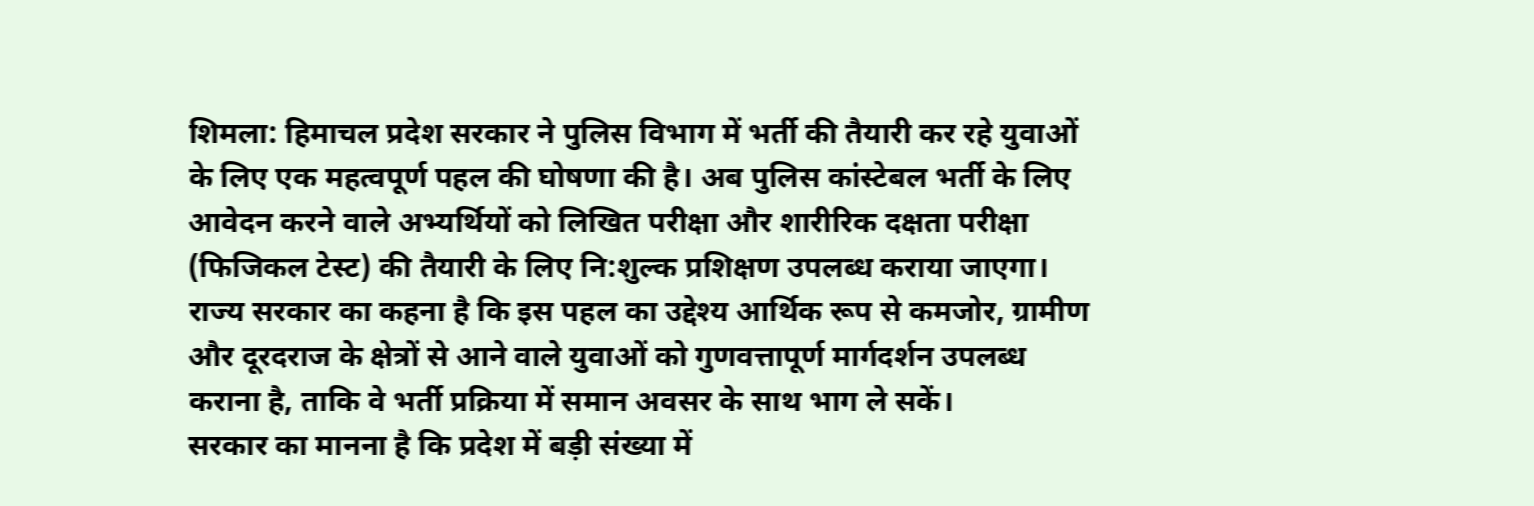शिमला: हिमाचल प्रदेश सरकार ने पुलिस विभाग में भर्ती की तैयारी कर रहे युवाओं के लिए एक महत्वपूर्ण पहल की घोषणा की है। अब पुलिस कांस्टेबल भर्ती के लिए आवेदन करने वाले अभ्यर्थियों को लिखित परीक्षा और शारीरिक दक्षता परीक्षा (फिजिकल टेस्ट) की तैयारी के लिए नि:शुल्क प्रशिक्षण उपलब्ध कराया जाएगा। राज्य सरकार का कहना है कि इस पहल का उद्देश्य आर्थिक रूप से कमजोर, ग्रामीण और दूरदराज के क्षेत्रों से आने वाले युवाओं को गुणवत्तापूर्ण मार्गदर्शन उपलब्ध कराना है, ताकि वे भर्ती प्रक्रिया में समान अवसर के साथ भाग ले सकें।
सरकार का मानना है कि प्रदेश में बड़ी संख्या में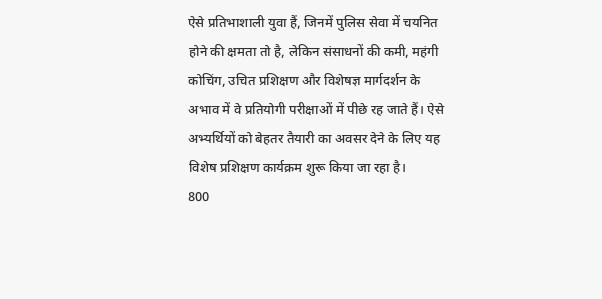ऐसे प्रतिभाशाली युवा हैं, जिनमें पुलिस सेवा में चयनित होने की क्षमता तो है, लेकिन संसाधनों की कमी, महंगी कोचिंग, उचित प्रशिक्षण और विशेषज्ञ मार्गदर्शन के अभाव में वे प्रतियोगी परीक्षाओं में पीछे रह जाते हैं। ऐसे अभ्यर्थियों को बेहतर तैयारी का अवसर देने के लिए यह विशेष प्रशिक्षण कार्यक्रम शुरू किया जा रहा है।
800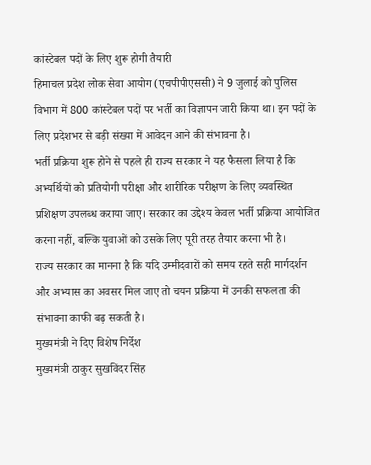कांस्टेबल पदों के लिए शुरू होगी तैयारी
हिमाचल प्रदेश लोक सेवा आयोग (एचपीपीएससी) ने 9 जुलाई को पुलिस विभाग में 800 कांस्टेबल पदों पर भर्ती का विज्ञापन जारी किया था। इन पदों के लिए प्रदेशभर से बड़ी संख्या में आवेदन आने की संभावना है।
भर्ती प्रक्रिया शुरू होने से पहले ही राज्य सरकार ने यह फैसला लिया है कि अभ्यर्थियों को प्रतियोगी परीक्षा और शारीरिक परीक्षण के लिए व्यवस्थित प्रशिक्षण उपलब्ध कराया जाए। सरकार का उद्देश्य केवल भर्ती प्रक्रिया आयोजित करना नहीं, बल्कि युवाओं को उसके लिए पूरी तरह तैयार करना भी है।
राज्य सरकार का मानना है कि यदि उम्मीदवारों को समय रहते सही मार्गदर्शन और अभ्यास का अवसर मिल जाए तो चयन प्रक्रिया में उनकी सफलता की संभावना काफी बढ़ सकती है।
मुख्यमंत्री ने दिए विशेष निर्देश
मुख्यमंत्री ठाकुर सुखविंदर सिंह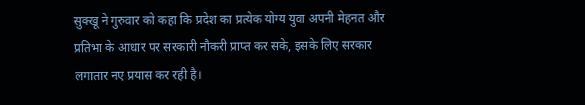सुक्खू ने गुरुवार को कहा कि प्रदेश का प्रत्येक योग्य युवा अपनी मेहनत और प्रतिभा के आधार पर सरकारी नौकरी प्राप्त कर सके, इसके लिए सरकार लगातार नए प्रयास कर रही है।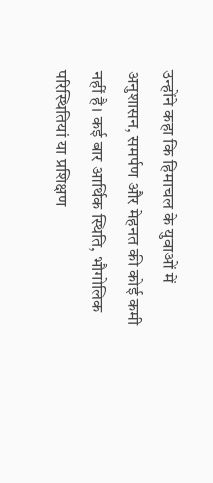उन्होंने कहा कि हिमाचल के युवाओं में अनुशासन, समर्पण और मेहनत की कोई कमी नहीं है। कई बार आर्थिक स्थिति, भौगोलिक परिस्थितियां या प्रशिक्षण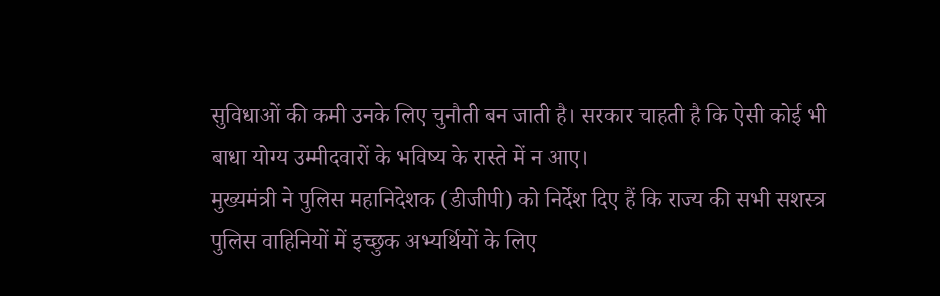सुविधाओं की कमी उनके लिए चुनौती बन जाती है। सरकार चाहती है कि ऐसी कोई भी बाधा योग्य उम्मीदवारों के भविष्य के रास्ते में न आए।
मुख्यमंत्री ने पुलिस महानिदेशक (डीजीपी) को निर्देश दिए हैं कि राज्य की सभी सशस्त्र पुलिस वाहिनियों में इच्छुक अभ्यर्थियों के लिए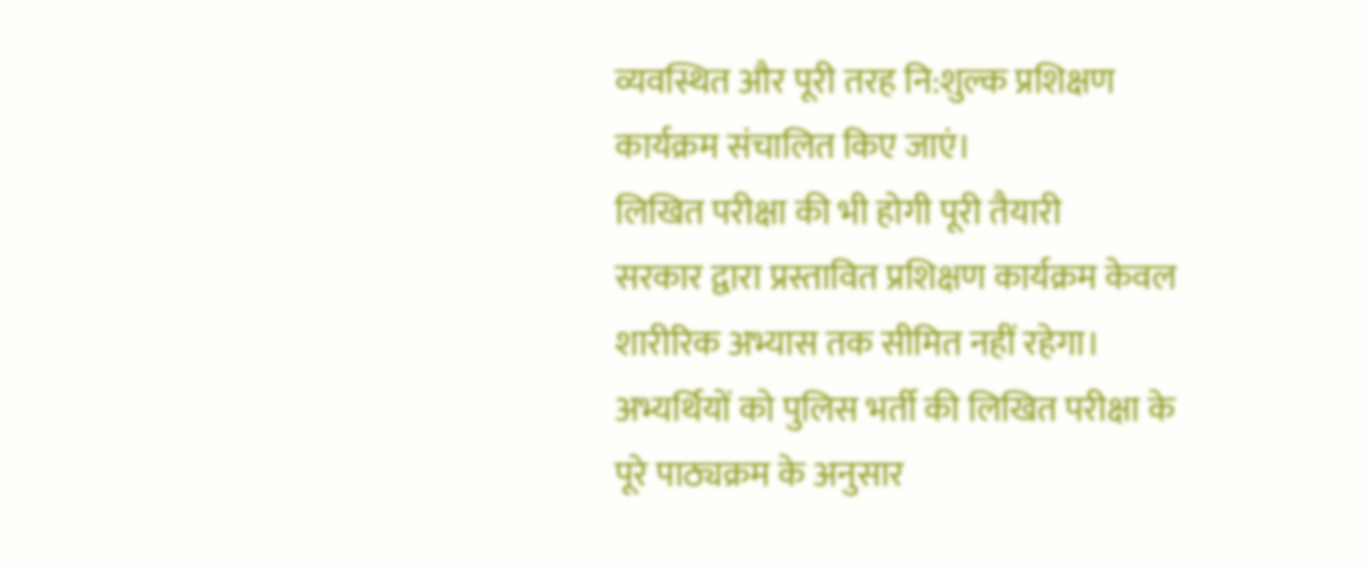व्यवस्थित और पूरी तरह नि:शुल्क प्रशिक्षण कार्यक्रम संचालित किए जाएं।
लिखित परीक्षा की भी होगी पूरी तैयारी
सरकार द्वारा प्रस्तावित प्रशिक्षण कार्यक्रम केवल शारीरिक अभ्यास तक सीमित नहीं रहेगा। अभ्यर्थियों को पुलिस भर्ती की लिखित परीक्षा के पूरे पाठ्यक्रम के अनुसार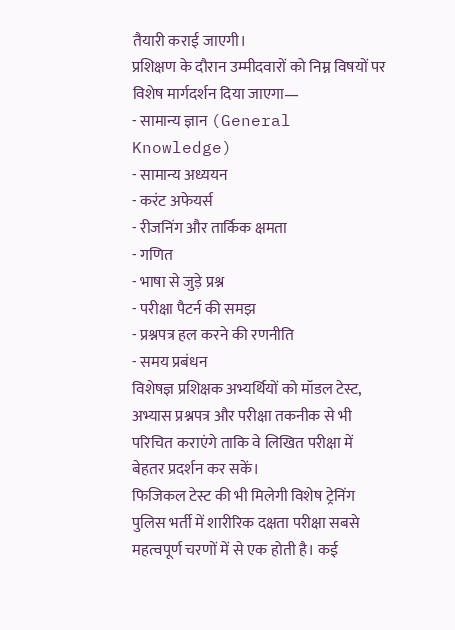तैयारी कराई जाएगी।
प्रशिक्षण के दौरान उम्मीदवारों को निम्न विषयों पर विशेष मार्गदर्शन दिया जाएगा—
- सामान्य ज्ञान (General Knowledge)
- सामान्य अध्ययन
- करंट अफेयर्स
- रीजनिंग और तार्किक क्षमता
- गणित
- भाषा से जुड़े प्रश्न
- परीक्षा पैटर्न की समझ
- प्रश्नपत्र हल करने की रणनीति
- समय प्रबंधन
विशेषज्ञ प्रशिक्षक अभ्यर्थियों को मॉडल टेस्ट, अभ्यास प्रश्नपत्र और परीक्षा तकनीक से भी परिचित कराएंगे ताकि वे लिखित परीक्षा में बेहतर प्रदर्शन कर सकें।
फिजिकल टेस्ट की भी मिलेगी विशेष ट्रेनिंग
पुलिस भर्ती में शारीरिक दक्षता परीक्षा सबसे महत्वपूर्ण चरणों में से एक होती है। कई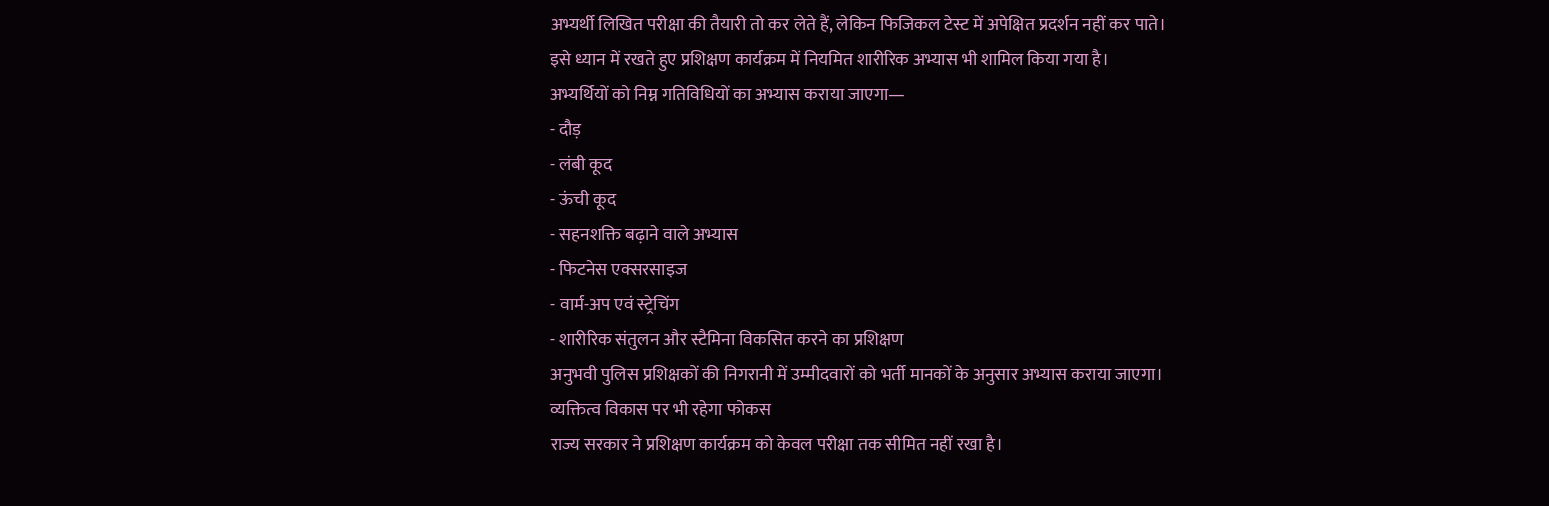अभ्यर्थी लिखित परीक्षा की तैयारी तो कर लेते हैं, लेकिन फिजिकल टेस्ट में अपेक्षित प्रदर्शन नहीं कर पाते।
इसे ध्यान में रखते हुए प्रशिक्षण कार्यक्रम में नियमित शारीरिक अभ्यास भी शामिल किया गया है।
अभ्यर्थियों को निम्न गतिविधियों का अभ्यास कराया जाएगा—
- दौड़
- लंबी कूद
- ऊंची कूद
- सहनशक्ति बढ़ाने वाले अभ्यास
- फिटनेस एक्सरसाइज
- वार्म-अप एवं स्ट्रेचिंग
- शारीरिक संतुलन और स्टैमिना विकसित करने का प्रशिक्षण
अनुभवी पुलिस प्रशिक्षकों की निगरानी में उम्मीदवारों को भर्ती मानकों के अनुसार अभ्यास कराया जाएगा।
व्यक्तित्व विकास पर भी रहेगा फोकस
राज्य सरकार ने प्रशिक्षण कार्यक्रम को केवल परीक्षा तक सीमित नहीं रखा है।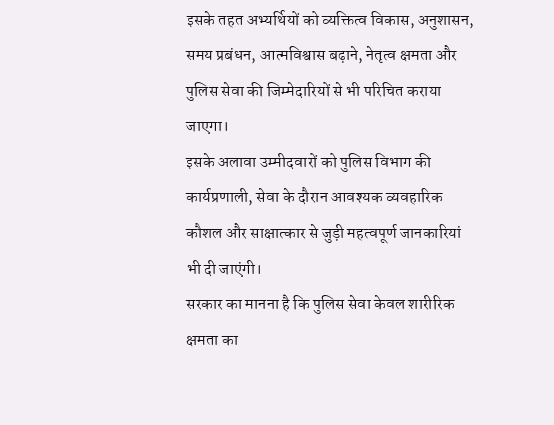इसके तहत अभ्यर्थियों को व्यक्तित्व विकास, अनुशासन, समय प्रबंधन, आत्मविश्वास बढ़ाने, नेतृत्व क्षमता और पुलिस सेवा की जिम्मेदारियों से भी परिचित कराया जाएगा।
इसके अलावा उम्मीदवारों को पुलिस विभाग की कार्यप्रणाली, सेवा के दौरान आवश्यक व्यवहारिक कौशल और साक्षात्कार से जुड़ी महत्वपूर्ण जानकारियां भी दी जाएंगी।
सरकार का मानना है कि पुलिस सेवा केवल शारीरिक क्षमता का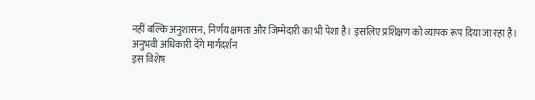नहीं बल्कि अनुशासन, निर्णय क्षमता और जिम्मेदारी का भी पेशा है। इसलिए प्रशिक्षण को व्यापक रूप दिया जा रहा है।
अनुभवी अधिकारी देंगे मार्गदर्शन
इस विशेष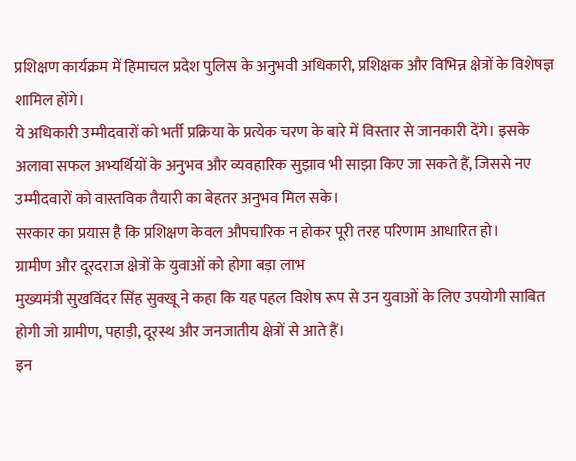प्रशिक्षण कार्यक्रम में हिमाचल प्रदेश पुलिस के अनुभवी अधिकारी, प्रशिक्षक और विभिन्न क्षेत्रों के विशेषज्ञ शामिल होंगे।
ये अधिकारी उम्मीदवारों को भर्ती प्रक्रिया के प्रत्येक चरण के बारे में विस्तार से जानकारी देंगे। इसके अलावा सफल अभ्यर्थियों के अनुभव और व्यवहारिक सुझाव भी साझा किए जा सकते हैं, जिससे नए उम्मीदवारों को वास्तविक तैयारी का बेहतर अनुभव मिल सके।
सरकार का प्रयास है कि प्रशिक्षण केवल औपचारिक न होकर पूरी तरह परिणाम आधारित हो।
ग्रामीण और दूरदराज क्षेत्रों के युवाओं को होगा बड़ा लाभ
मुख्यमंत्री सुखविंदर सिंह सुक्खू ने कहा कि यह पहल विशेष रूप से उन युवाओं के लिए उपयोगी साबित होगी जो ग्रामीण, पहाड़ी, दूरस्थ और जनजातीय क्षेत्रों से आते हैं।
इन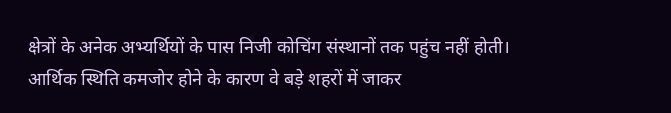क्षेत्रों के अनेक अभ्यर्थियों के पास निजी कोचिंग संस्थानों तक पहुंच नहीं होती। आर्थिक स्थिति कमजोर होने के कारण वे बड़े शहरों में जाकर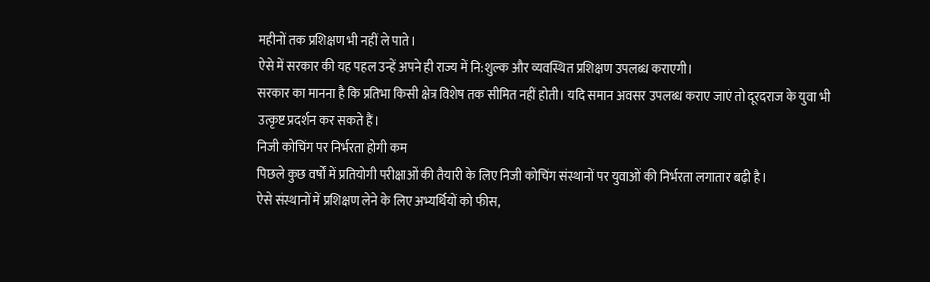महीनों तक प्रशिक्षण भी नहीं ले पाते।
ऐसे में सरकार की यह पहल उन्हें अपने ही राज्य में नि:शुल्क और व्यवस्थित प्रशिक्षण उपलब्ध कराएगी।
सरकार का मानना है कि प्रतिभा किसी क्षेत्र विशेष तक सीमित नहीं होती। यदि समान अवसर उपलब्ध कराए जाएं तो दूरदराज के युवा भी उत्कृष्ट प्रदर्शन कर सकते हैं।
निजी कोचिंग पर निर्भरता होगी कम
पिछले कुछ वर्षों में प्रतियोगी परीक्षाओं की तैयारी के लिए निजी कोचिंग संस्थानों पर युवाओं की निर्भरता लगातार बढ़ी है।
ऐसे संस्थानों में प्रशिक्षण लेने के लिए अभ्यर्थियों को फीस,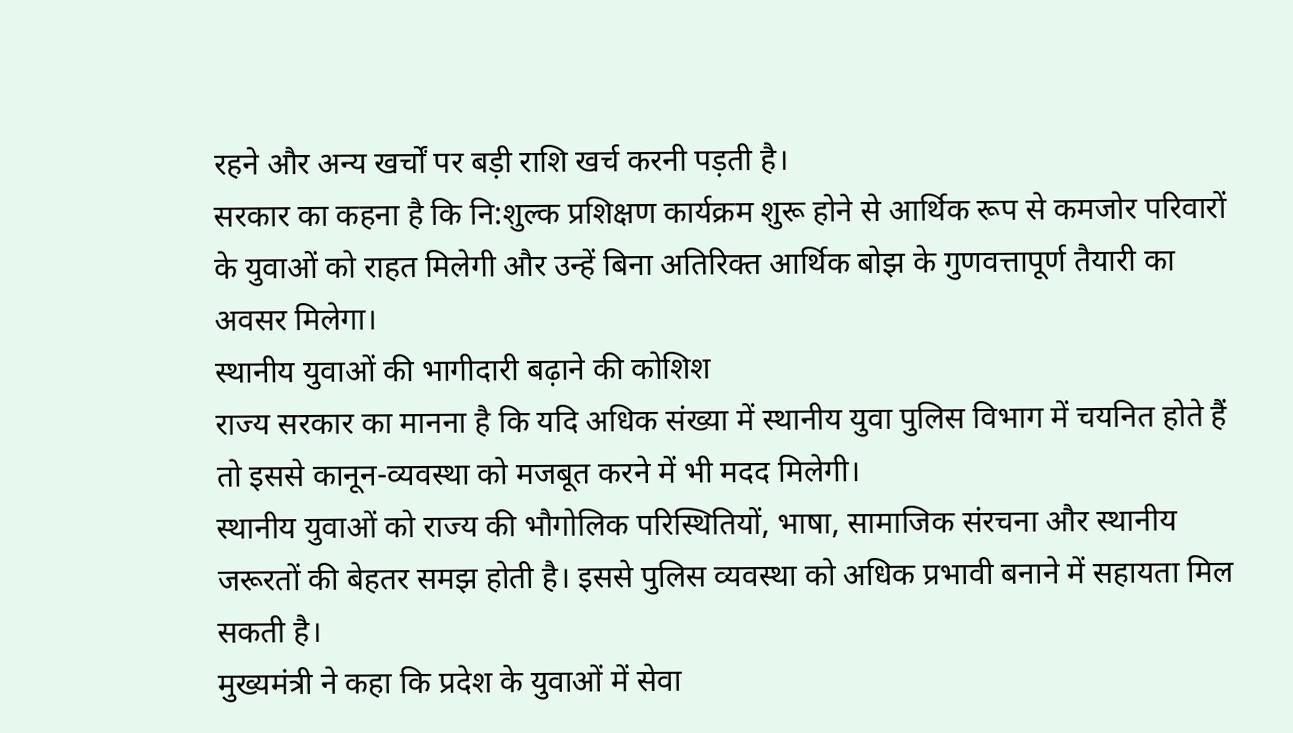रहने और अन्य खर्चों पर बड़ी राशि खर्च करनी पड़ती है।
सरकार का कहना है कि नि:शुल्क प्रशिक्षण कार्यक्रम शुरू होने से आर्थिक रूप से कमजोर परिवारों के युवाओं को राहत मिलेगी और उन्हें बिना अतिरिक्त आर्थिक बोझ के गुणवत्तापूर्ण तैयारी का अवसर मिलेगा।
स्थानीय युवाओं की भागीदारी बढ़ाने की कोशिश
राज्य सरकार का मानना है कि यदि अधिक संख्या में स्थानीय युवा पुलिस विभाग में चयनित होते हैं तो इससे कानून-व्यवस्था को मजबूत करने में भी मदद मिलेगी।
स्थानीय युवाओं को राज्य की भौगोलिक परिस्थितियों, भाषा, सामाजिक संरचना और स्थानीय जरूरतों की बेहतर समझ होती है। इससे पुलिस व्यवस्था को अधिक प्रभावी बनाने में सहायता मिल सकती है।
मुख्यमंत्री ने कहा कि प्रदेश के युवाओं में सेवा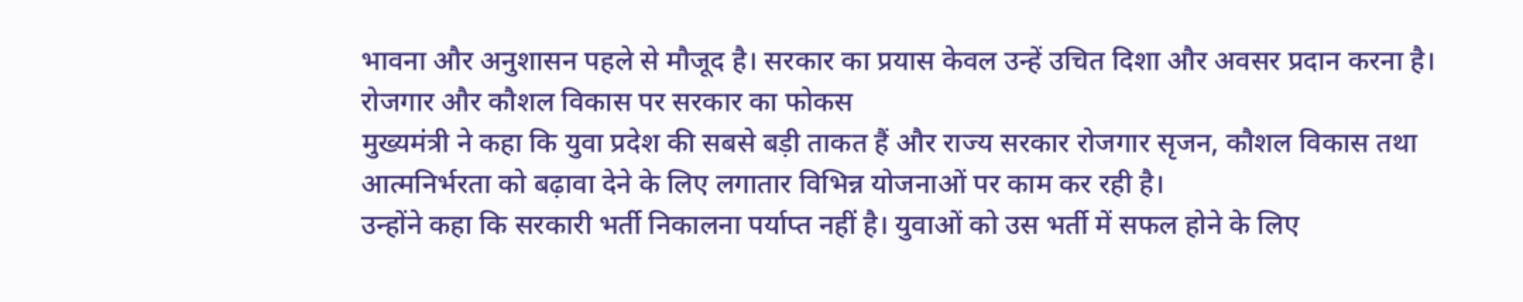भावना और अनुशासन पहले से मौजूद है। सरकार का प्रयास केवल उन्हें उचित दिशा और अवसर प्रदान करना है।
रोजगार और कौशल विकास पर सरकार का फोकस
मुख्यमंत्री ने कहा कि युवा प्रदेश की सबसे बड़ी ताकत हैं और राज्य सरकार रोजगार सृजन, कौशल विकास तथा आत्मनिर्भरता को बढ़ावा देने के लिए लगातार विभिन्न योजनाओं पर काम कर रही है।
उन्होंने कहा कि सरकारी भर्ती निकालना पर्याप्त नहीं है। युवाओं को उस भर्ती में सफल होने के लिए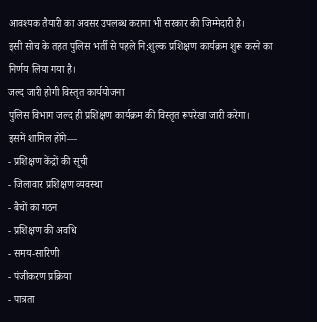आवश्यक तैयारी का अवसर उपलब्ध कराना भी सरकार की जिम्मेदारी है।
इसी सोच के तहत पुलिस भर्ती से पहले नि:शुल्क प्रशिक्षण कार्यक्रम शुरू करने का निर्णय लिया गया है।
जल्द जारी होगी विस्तृत कार्ययोजना
पुलिस विभाग जल्द ही प्रशिक्षण कार्यक्रम की विस्तृत रूपरेखा जारी करेगा।
इसमें शामिल होंगे—
- प्रशिक्षण केंद्रों की सूची
- जिलावार प्रशिक्षण व्यवस्था
- बैचों का गठन
- प्रशिक्षण की अवधि
- समय-सारिणी
- पंजीकरण प्रक्रिया
- पात्रता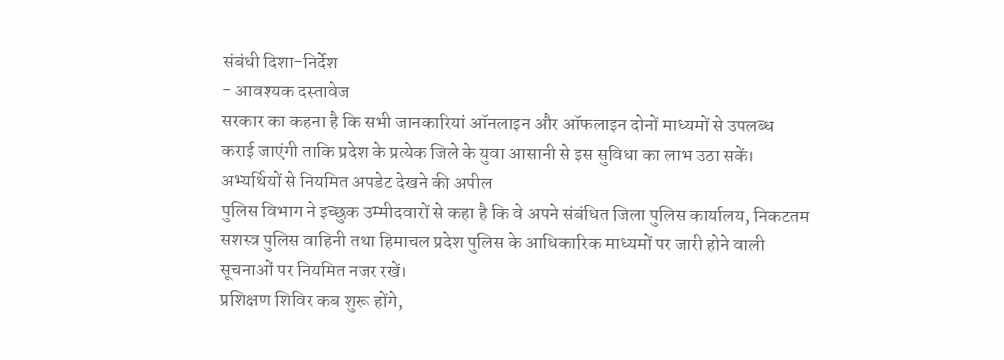संबंधी दिशा-निर्देश
- आवश्यक दस्तावेज
सरकार का कहना है कि सभी जानकारियां ऑनलाइन और ऑफलाइन दोनों माध्यमों से उपलब्ध कराई जाएंगी ताकि प्रदेश के प्रत्येक जिले के युवा आसानी से इस सुविधा का लाभ उठा सकें।
अभ्यर्थियों से नियमित अपडेट देखने की अपील
पुलिस विभाग ने इच्छुक उम्मीदवारों से कहा है कि वे अपने संबंधित जिला पुलिस कार्यालय, निकटतम सशस्त्र पुलिस वाहिनी तथा हिमाचल प्रदेश पुलिस के आधिकारिक माध्यमों पर जारी होने वाली सूचनाओं पर नियमित नजर रखें।
प्रशिक्षण शिविर कब शुरू होंगे,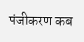पंजीकरण कब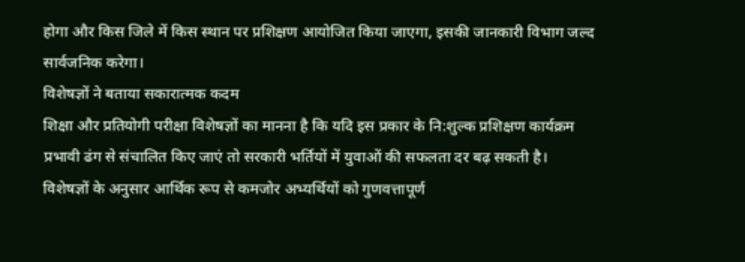होगा और किस जिले में किस स्थान पर प्रशिक्षण आयोजित किया जाएगा, इसकी जानकारी विभाग जल्द सार्वजनिक करेगा।
विशेषज्ञों ने बताया सकारात्मक कदम
शिक्षा और प्रतियोगी परीक्षा विशेषज्ञों का मानना है कि यदि इस प्रकार के नि:शुल्क प्रशिक्षण कार्यक्रम प्रभावी ढंग से संचालित किए जाएं तो सरकारी भर्तियों में युवाओं की सफलता दर बढ़ सकती है।
विशेषज्ञों के अनुसार आर्थिक रूप से कमजोर अभ्यर्थियों को गुणवत्तापूर्ण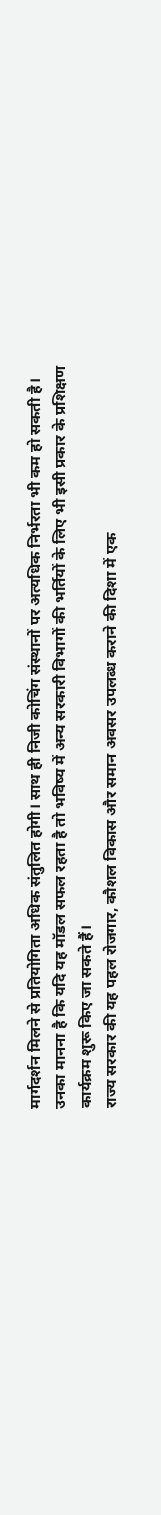मार्गदर्शन मिलने से प्रतियोगिता अधिक संतुलित होगी। साथ ही निजी कोचिंग संस्थानों पर अत्यधिक निर्भरता भी कम हो सकती है।
उनका मानना है कि यदि यह मॉडल सफल रहता है तो भविष्य में अन्य सरकारी विभागों की भर्तियों के लिए भी इसी प्रकार के प्रशिक्षण कार्यक्रम शुरू किए जा सकते हैं।
राज्य सरकार की यह पहल रोजगार, कौशल विकास और समान अवसर उपलब्ध कराने की दिशा में एक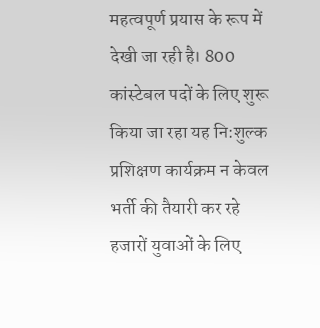महत्वपूर्ण प्रयास के रूप में देखी जा रही है। 800 कांस्टेबल पदों के लिए शुरू किया जा रहा यह नि:शुल्क प्रशिक्षण कार्यक्रम न केवल भर्ती की तैयारी कर रहे हजारों युवाओं के लिए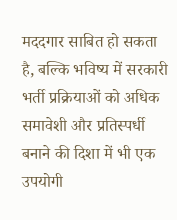मददगार साबित हो सकता है, बल्कि भविष्य में सरकारी भर्ती प्रक्रियाओं को अधिक समावेशी और प्रतिस्पर्धी बनाने की दिशा में भी एक उपयोगी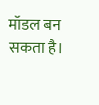मॉडल बन सकता है।